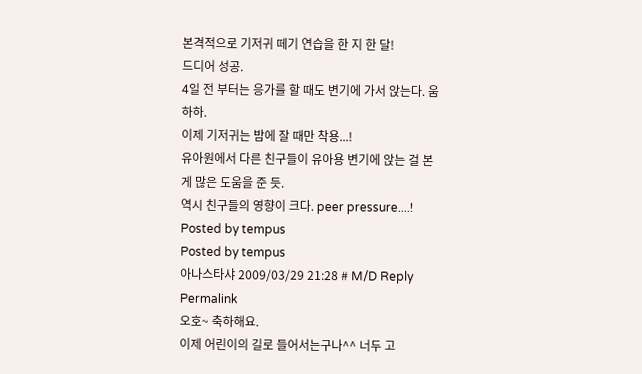본격적으로 기저귀 떼기 연습을 한 지 한 달!
드디어 성공.
4일 전 부터는 응가를 할 때도 변기에 가서 앉는다. 움하하.
이제 기저귀는 밤에 잘 때만 착용...!
유아원에서 다른 친구들이 유아용 변기에 앉는 걸 본 게 많은 도움을 준 듯.
역시 친구들의 영향이 크다. peer pressure....!
Posted by tempus
Posted by tempus
아나스타샤 2009/03/29 21:28 # M/D Reply Permalink
오호~ 축하해요.
이제 어린이의 길로 들어서는구나^^ 너두 고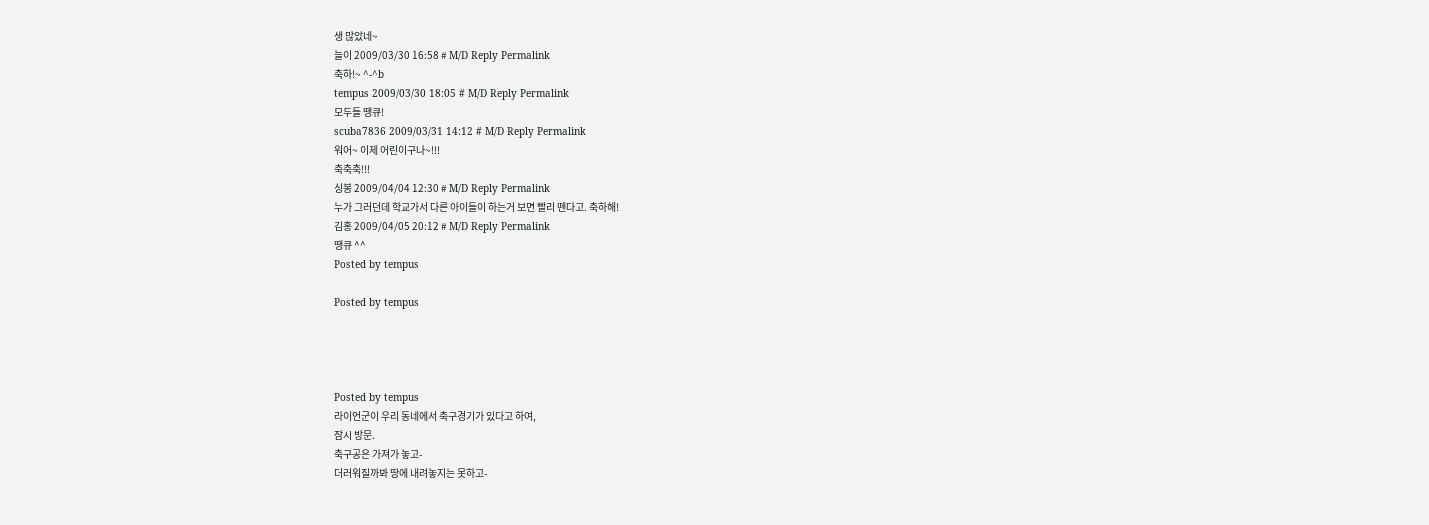생 많았네~
늘이 2009/03/30 16:58 # M/D Reply Permalink
축하!~ ^-^b
tempus 2009/03/30 18:05 # M/D Reply Permalink
모두들 땡큐!
scuba7836 2009/03/31 14:12 # M/D Reply Permalink
워어~ 이제 어린이구나~!!!
축축축!!!
싱봉 2009/04/04 12:30 # M/D Reply Permalink
누가 그러던데 학교가서 다른 아이들이 하는거 보면 빨리 뗀다고. 축하해!
김홍 2009/04/05 20:12 # M/D Reply Permalink
땡큐 ^^
Posted by tempus

Posted by tempus




Posted by tempus
라이언군이 우리 동네에서 축구경기가 있다고 하여,
잠시 방문.
축구공은 가져가 놓고-
더러워질까봐 땅에 내려놓지는 못하고-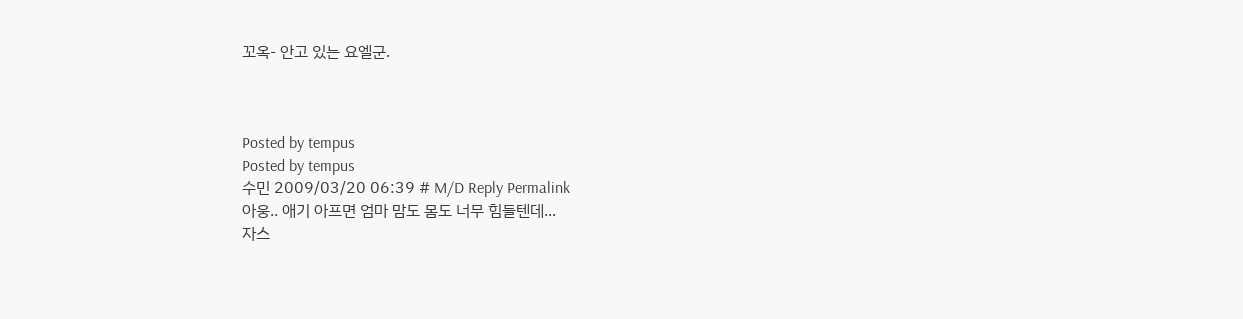꼬옥- 안고 있는 요엘군.



Posted by tempus
Posted by tempus
수민 2009/03/20 06:39 # M/D Reply Permalink
아웅.. 애기 아프면 엄마 맘도 몸도 너무 힘들텐데...
자스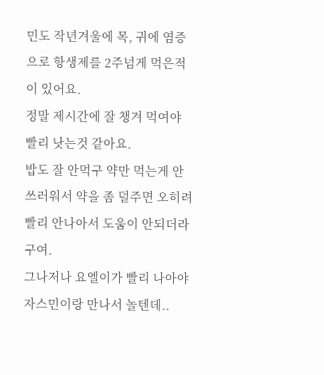민도 작년겨울에 목, 귀에 염증으로 항생제를 2주넘게 먹은적이 있어요.
정말 제시간에 잘 챙겨 먹여야 빨리 낫는것 같아요.
밥도 잘 안먹구 약만 먹는게 안쓰러워서 약을 좀 덜주면 오히려 빨리 안나아서 도움이 안되더라구여.
그나저나 요엘이가 빨리 나아야 자스민이랑 만나서 놀텐데..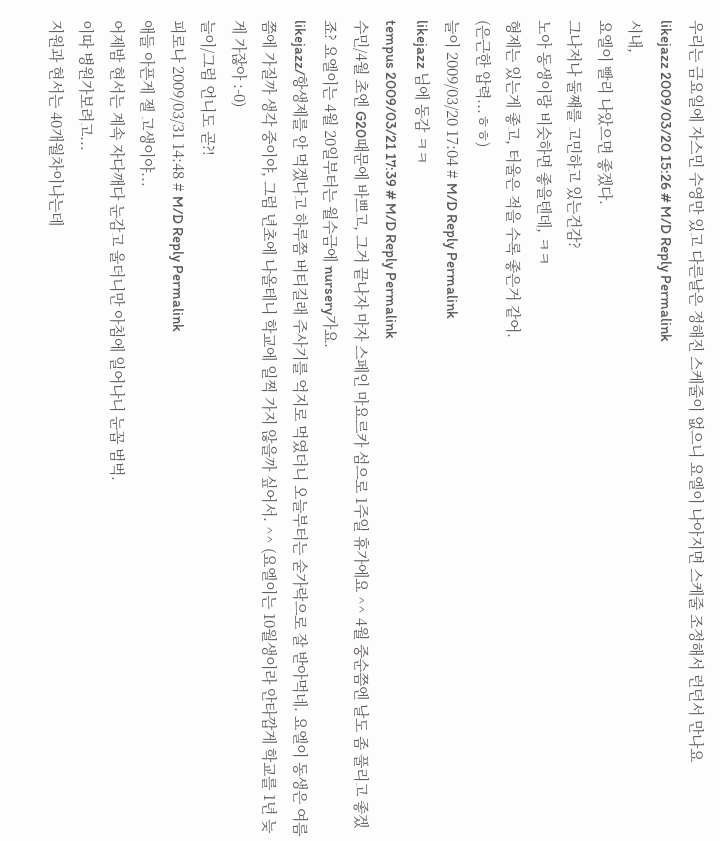우리는 금요일에 자스민 수영만 있고 다른날은 정해진 스케줄이 없으니 요엘이 나아지면 스케줄 조정해서 런던서 만나요
likejazz 2009/03/20 15:26 # M/D Reply Permalink
시내,
요엘이 빨리 나았으면 좋겠다.
그나저나 둘째를 고민하고 있는건감?
노아 동생이랑 비슷하면 좋을텐데, ㅋㅋ
형제는 있는게 좋고, 터울은 적을 수록 좋은거 같어.
(은근한 압력...ㅎㅎ)
늘이 2009/03/20 17:04 # M/D Reply Permalink
likejazz 님에 동감 ㅋㅋ
tempus 2009/03/21 17:39 # M/D Reply Permalink
수민/4월 초엔 G20때문에 바쁘고, 그거 끝나자 마자 스페인 마요르카 섬으로 1주일 휴가에요 ^^ 4월 중순쯤엔 날도 좀 풀리고 좋겠죠? 요엘이는 4월 20일부터는 월수금에 nursery가요.
likejazz/항생제를 안 먹겠다고 하루쯤 버티길래 주사기를 억지로 먹였더니 오늘부터는 숟가락으로 잘 받아먹네. 요엘이 동생은 여름쯤에 가질까 생각 중이야, 그럼 년초에 나올테니 학교에 일찍 가지 않을까 싶어서. ^^ (요엘이는 10월생이라 안타깝게 학교를 1년 늦게 가잖아 :-0)
늘이/그럼 언니도 곧?!
피로나 2009/03/31 14:48 # M/D Reply Permalink
애들 아픈게 젤 고생이야...
어제밤 현서는 계속 자다깨다 눈감고 울더니만 아침에 일어나니 눈꼽 범벅.
이따 병원가보려고...
지원과 현서는 40개월차이나는데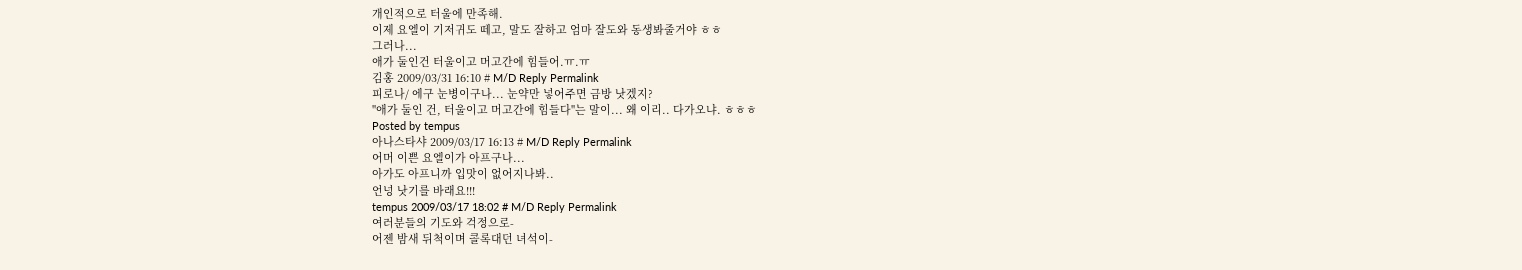개인적으로 터울에 만족해.
이제 요엘이 기저귀도 떼고, 말도 잘하고 엄마 잘도와 동생봐줄거야 ㅎㅎ
그러나...
애가 둘인건 터울이고 머고간에 힘들어.ㅠ.ㅠ
김홍 2009/03/31 16:10 # M/D Reply Permalink
피로나/ 에구 눈병이구나... 눈약만 넣어주면 금방 낫겠지?
"애가 둘인 건, 터울이고 머고간에 힘들다"는 말이... 왜 이리.. 다가오냐. ㅎㅎㅎ
Posted by tempus
아나스타샤 2009/03/17 16:13 # M/D Reply Permalink
어머 이쁜 요엘이가 아프구나...
아가도 아프니까 입맛이 없어지나봐..
언넝 낫기를 바래요!!!
tempus 2009/03/17 18:02 # M/D Reply Permalink
여러분들의 기도와 걱정으로-
어젠 밤새 뒤척이며 콜록대던 녀석이-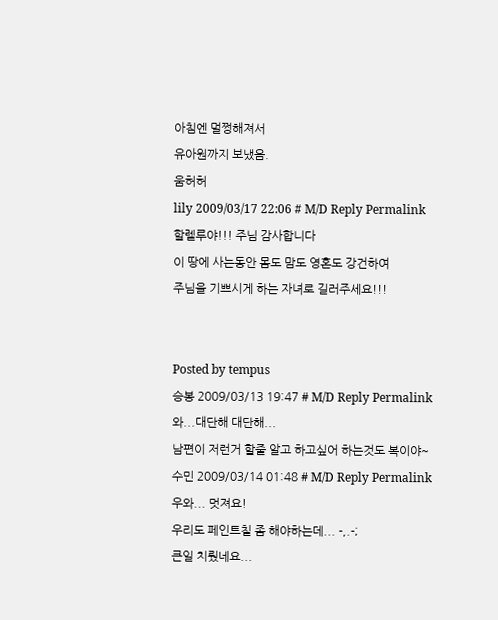아침엔 멀쩡해져서
유아원까지 보냈음.
움허허
lily 2009/03/17 22:06 # M/D Reply Permalink
할렐루야!!! 주님 감사합니다
이 땅에 사는동안 몸도 맘도 영혼도 강건하여
주님을 기쁘시게 하는 자녀로 길러주세요!!!


Posted by tempus
승봉 2009/03/13 19:47 # M/D Reply Permalink
와...대단해 대단해...
남편이 저런거 할줄 알고 하고싶어 하는것도 복이야~
수민 2009/03/14 01:48 # M/D Reply Permalink
우와... 멋져요!
우리도 페인트칠 좀 해야하는데... -,.-;
큰일 치뤘네요...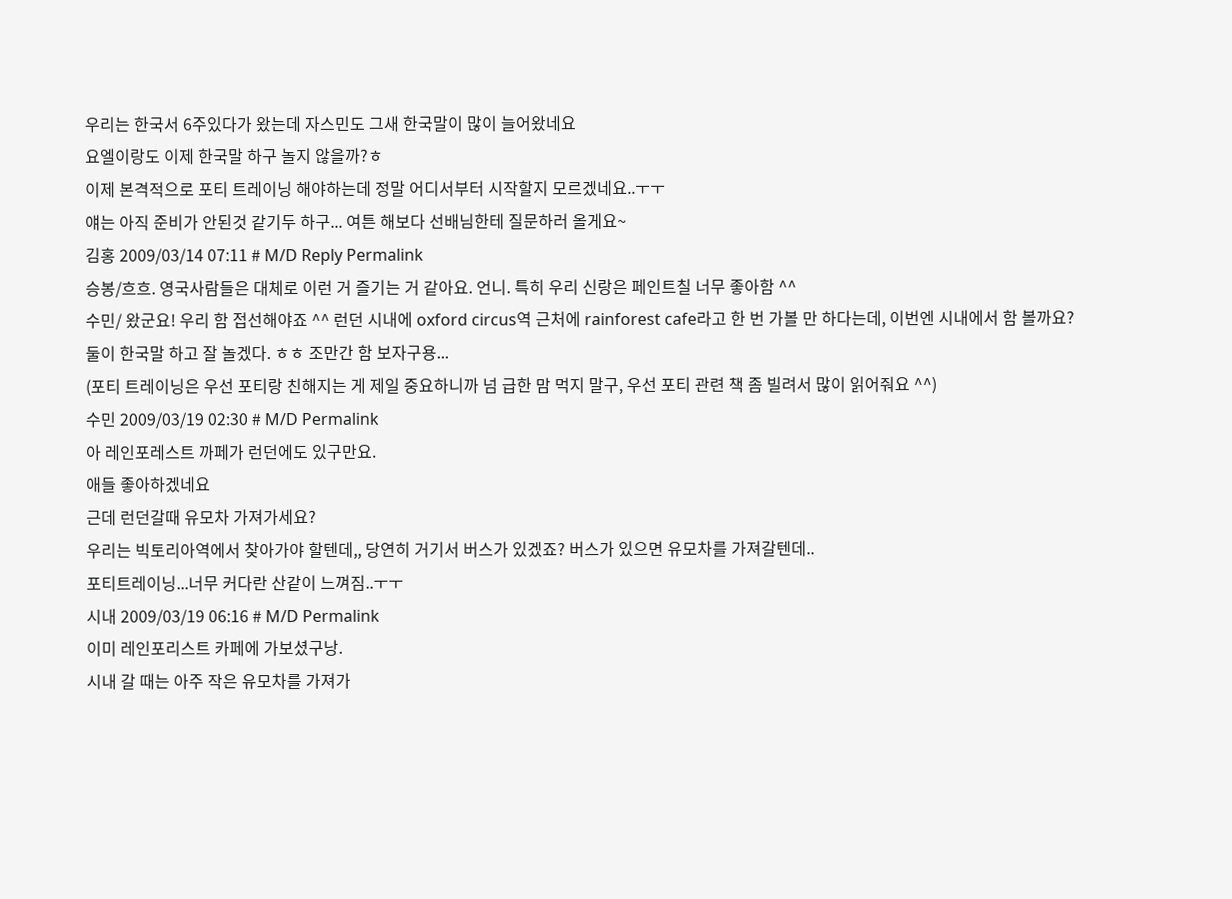우리는 한국서 6주있다가 왔는데 자스민도 그새 한국말이 많이 늘어왔네요
요엘이랑도 이제 한국말 하구 놀지 않을까?ㅎ
이제 본격적으로 포티 트레이닝 해야하는데 정말 어디서부터 시작할지 모르겠네요..ㅜㅜ
얘는 아직 준비가 안된것 같기두 하구... 여튼 해보다 선배님한테 질문하러 올게요~
김홍 2009/03/14 07:11 # M/D Reply Permalink
승봉/흐흐. 영국사람들은 대체로 이런 거 즐기는 거 같아요. 언니. 특히 우리 신랑은 페인트칠 너무 좋아함 ^^
수민/ 왔군요! 우리 함 접선해야죠 ^^ 런던 시내에 oxford circus역 근처에 rainforest cafe라고 한 번 가볼 만 하다는데, 이번엔 시내에서 함 볼까요?
둘이 한국말 하고 잘 놀겠다. ㅎㅎ 조만간 함 보자구용...
(포티 트레이닝은 우선 포티랑 친해지는 게 제일 중요하니까 넘 급한 맘 먹지 말구, 우선 포티 관련 책 좀 빌려서 많이 읽어줘요 ^^)
수민 2009/03/19 02:30 # M/D Permalink
아 레인포레스트 까페가 런던에도 있구만요.
애들 좋아하겠네요
근데 런던갈때 유모차 가져가세요?
우리는 빅토리아역에서 찾아가야 할텐데,, 당연히 거기서 버스가 있겠죠? 버스가 있으면 유모차를 가져갈텐데..
포티트레이닝...너무 커다란 산같이 느껴짐..ㅜㅜ
시내 2009/03/19 06:16 # M/D Permalink
이미 레인포리스트 카페에 가보셨구낭.
시내 갈 때는 아주 작은 유모차를 가져가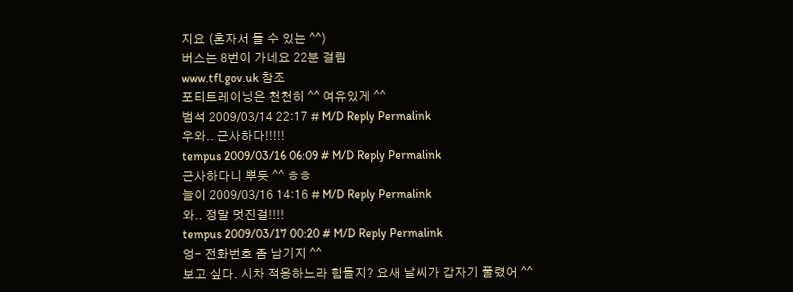지요 (혼자서 들 수 있는 ^^)
버스는 8번이 가네요 22분 걸림
www.tfl.gov.uk 참조
포티트레이닝은 천천히 ^^ 여유있게 ^^
범석 2009/03/14 22:17 # M/D Reply Permalink
우와.. 근사하다!!!!!
tempus 2009/03/16 06:09 # M/D Reply Permalink
근사하다니 뿌듯 ^^ ㅎㅎ
늘이 2009/03/16 14:16 # M/D Reply Permalink
와.. 정말 멋진걸!!!!
tempus 2009/03/17 00:20 # M/D Reply Permalink
엉- 전화번호 좀 남기지 ^^
보고 싶다. 시차 적응하느라 힘들지? 요새 날씨가 갑자기 풀렸어 ^^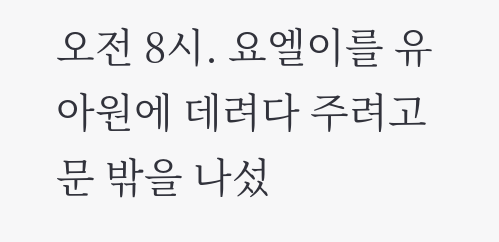오전 8시. 요엘이를 유아원에 데려다 주려고 문 밖을 나섰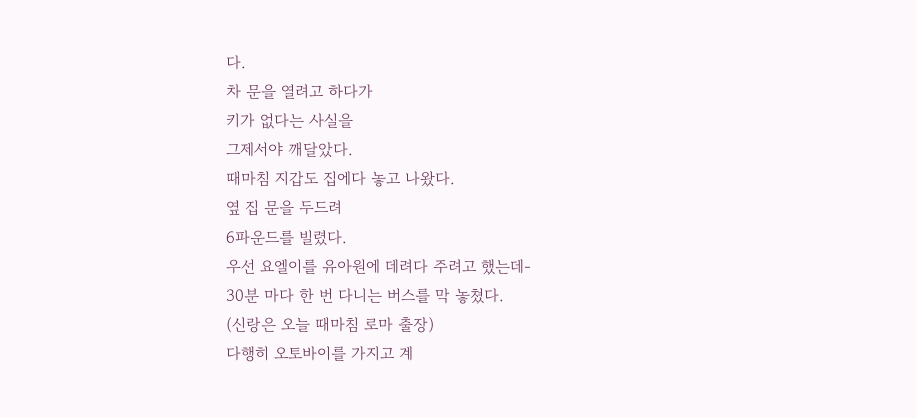다.
차 문을 열려고 하다가
키가 없다는 사실을
그제서야 깨달았다.
때마침 지갑도 집에다 놓고 나왔다.
옆 집 문을 두드려
6파운드를 빌렸다.
우선 요엘이를 유아원에 데려다 주려고 했는데-
30분 마다 한 번 다니는 버스를 막 놓쳤다.
(신랑은 오늘 때마침 로마 출장)
다행히 오토바이를 가지고 계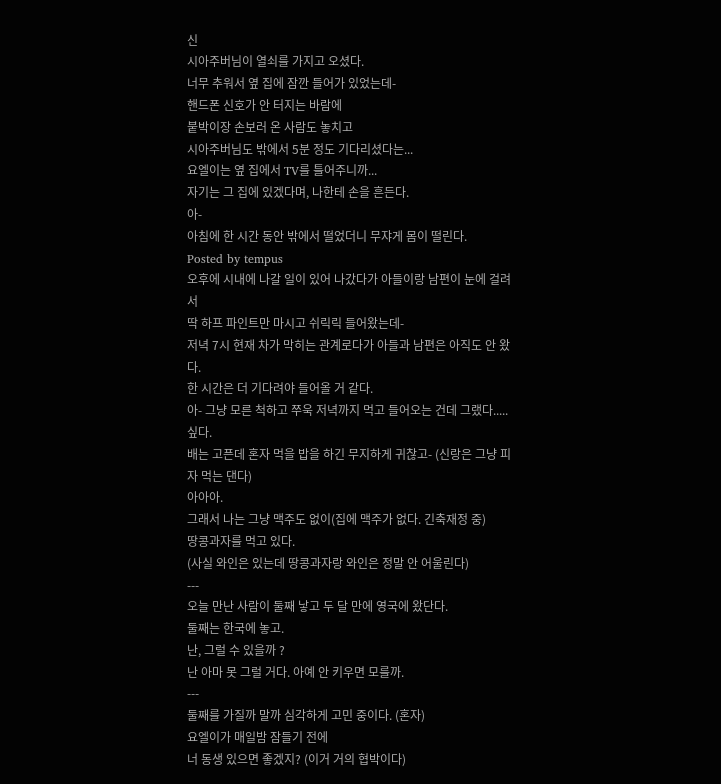신
시아주버님이 열쇠를 가지고 오셨다.
너무 추워서 옆 집에 잠깐 들어가 있었는데-
핸드폰 신호가 안 터지는 바람에
붙박이장 손보러 온 사람도 놓치고
시아주버님도 밖에서 5분 정도 기다리셨다는...
요엘이는 옆 집에서 TV를 틀어주니까...
자기는 그 집에 있겠다며, 나한테 손을 흔든다.
아-
아침에 한 시간 동안 밖에서 떨었더니 무쟈게 몸이 떨린다.
Posted by tempus
오후에 시내에 나갈 일이 있어 나갔다가 아들이랑 남편이 눈에 걸려서
딱 하프 파인트만 마시고 쉬릭릭 들어왔는데-
저녁 7시 현재 차가 막히는 관계로다가 아들과 남편은 아직도 안 왔다.
한 시간은 더 기다려야 들어올 거 같다.
아- 그냥 모른 척하고 쭈욱 저녁까지 먹고 들어오는 건데 그랬다.....싶다.
배는 고픈데 혼자 먹을 밥을 하긴 무지하게 귀찮고- (신랑은 그냥 피자 먹는 댄다)
아아아.
그래서 나는 그냥 맥주도 없이(집에 맥주가 없다. 긴축재정 중)
땅콩과자를 먹고 있다.
(사실 와인은 있는데 땅콩과자랑 와인은 정말 안 어울린다)
---
오늘 만난 사람이 둘째 낳고 두 달 만에 영국에 왔단다.
둘째는 한국에 놓고.
난, 그럴 수 있을까 ?
난 아마 못 그럴 거다. 아예 안 키우면 모를까.
---
둘째를 가질까 말까 심각하게 고민 중이다. (혼자)
요엘이가 매일밤 잠들기 전에
너 동생 있으면 좋겠지? (이거 거의 협박이다)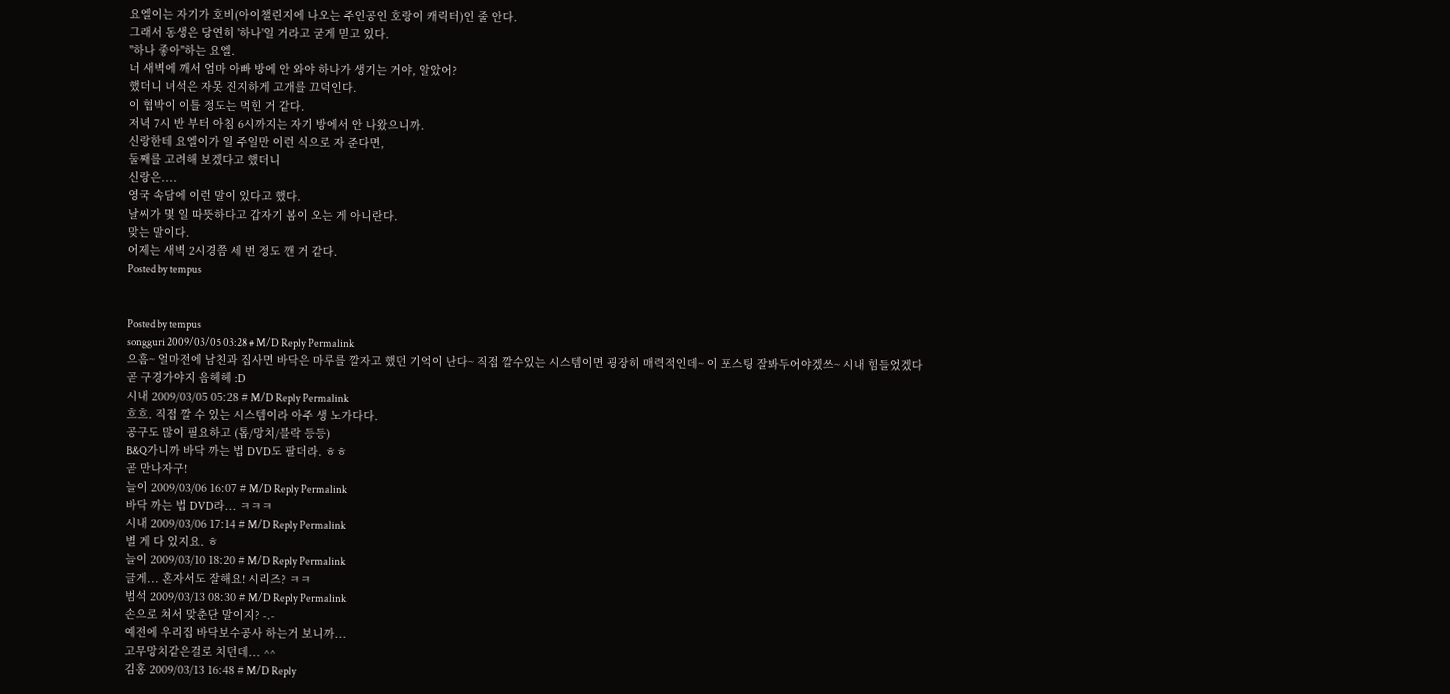요엘이는 자기가 호비(아이챌린지에 나오는 주인공인 호랑이 캐릭터)인 줄 안다.
그래서 동생은 당연히 '하나'일 거라고 굳게 믿고 있다.
"하나 좋아"하는 요엘.
너 새벽에 깨서 엄마 아빠 방에 안 와야 하나가 생기는 거야, 알았어?
했더니 녀석은 자못 진지하게 고개를 끄덕인다.
이 협박이 이틀 정도는 먹힌 거 같다.
저녁 7시 반 부터 아침 6시까지는 자기 방에서 안 나왔으니까.
신랑한테 요엘이가 일 주일만 이런 식으로 자 준다면,
둘째를 고려해 보겠다고 했더니
신랑은....
영국 속담에 이런 말이 있다고 했다.
날씨가 몇 일 따뜻하다고 갑자기 봄이 오는 게 아니란다.
맞는 말이다.
어제는 새벽 2시경쯤 세 번 정도 깬 거 같다.
Posted by tempus


Posted by tempus
songguri 2009/03/05 03:28 # M/D Reply Permalink
으흠~ 얼마전에 남친과 집사면 바닥은 마루를 깔자고 했던 기억이 난다~ 직접 깔수있는 시스템이면 굉장히 매력적인데~ 이 포스팅 잘봐두어야겠쓰~ 시내 힘들었겠다 곧 구경가야지 음헤헤 :D
시내 2009/03/05 05:28 # M/D Reply Permalink
흐흐. 직접 깔 수 있는 시스템이라 아주 생 노가다다.
공구도 많이 필요하고 (톱/망치/블락 등등)
B&Q가니까 바닥 까는 법 DVD도 팔더라. ㅎㅎ
곧 만나자구!
늘이 2009/03/06 16:07 # M/D Reply Permalink
바닥 까는 법 DVD라... ㅋㅋㅋ
시내 2009/03/06 17:14 # M/D Reply Permalink
별 게 다 있지요. ㅎ
늘이 2009/03/10 18:20 # M/D Reply Permalink
글게... 혼자서도 잘해요! 시리즈? ㅋㅋ
범석 2009/03/13 08:30 # M/D Reply Permalink
손으로 쳐서 맞춘단 말이지? -.-
예전에 우리집 바닥보수공사 하는거 보니까...
고무망치같은걸로 치던데... ^^
김홍 2009/03/13 16:48 # M/D Reply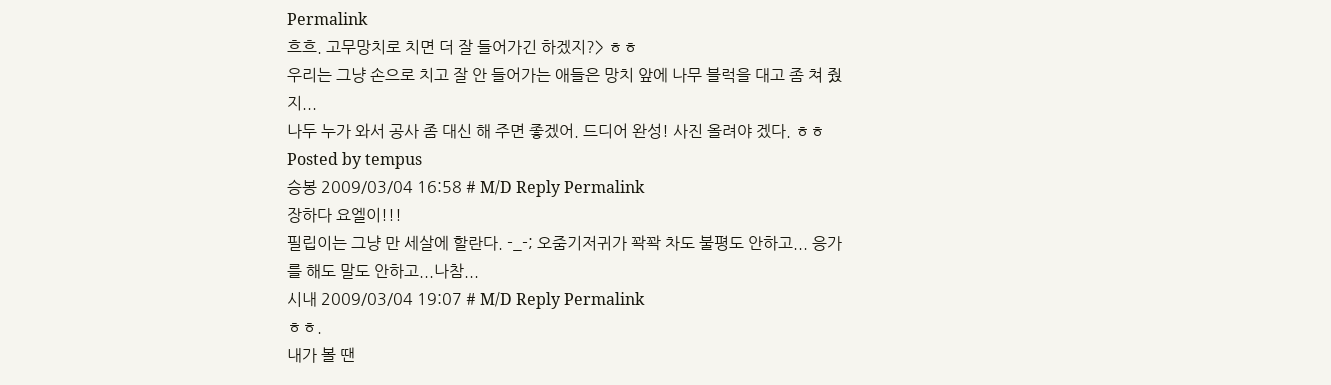Permalink
흐흐. 고무망치로 치면 더 잘 들어가긴 하겠지?> ㅎㅎ
우리는 그냥 손으로 치고 잘 안 들어가는 애들은 망치 앞에 나무 블럭을 대고 좀 쳐 줬지...
나두 누가 와서 공사 좀 대신 해 주면 좋겠어. 드디어 완성! 사진 올려야 겠다. ㅎㅎ
Posted by tempus
승봉 2009/03/04 16:58 # M/D Reply Permalink
장하다 요엘이!!!
필립이는 그냥 만 세살에 할란다. -_-; 오줌기저귀가 꽉꽉 차도 불평도 안하고... 응가를 해도 말도 안하고...나참...
시내 2009/03/04 19:07 # M/D Reply Permalink
ㅎㅎ.
내가 볼 땐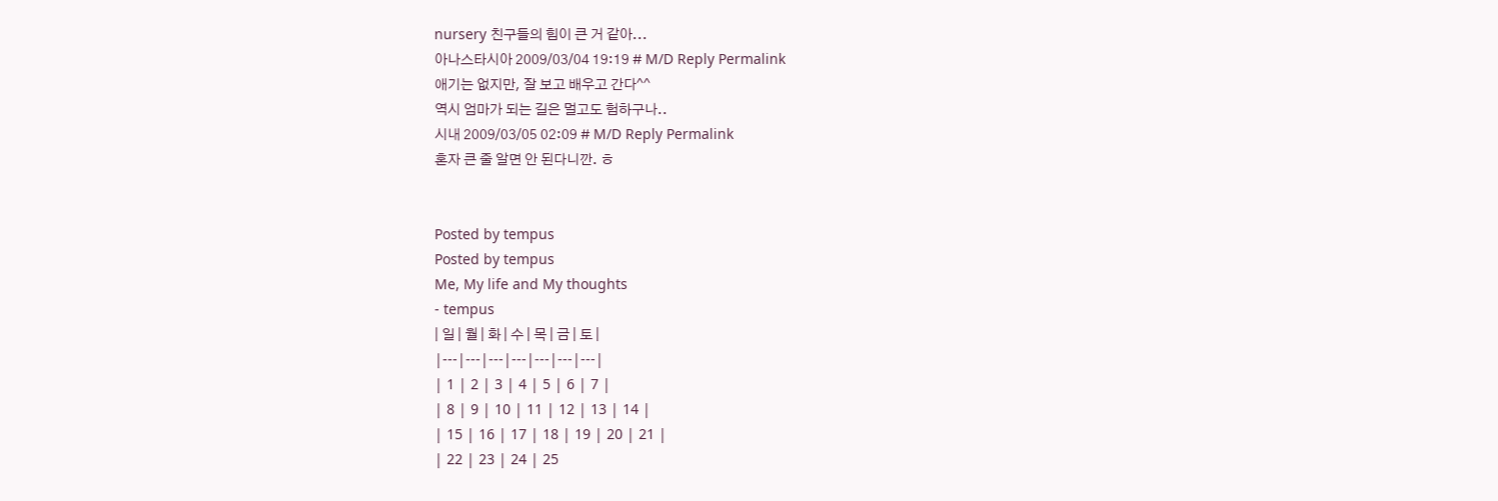nursery 친구들의 힘이 큰 거 같아...
아나스타시아 2009/03/04 19:19 # M/D Reply Permalink
애기는 없지만, 잘 보고 배우고 간다^^
역시 엄마가 되는 길은 멀고도 험하구나..
시내 2009/03/05 02:09 # M/D Reply Permalink
혼자 큰 줄 알면 안 된다니깐. ㅎ


Posted by tempus
Posted by tempus
Me, My life and My thoughts
- tempus
| 일 | 월 | 화 | 수 | 목 | 금 | 토 |
|---|---|---|---|---|---|---|
| 1 | 2 | 3 | 4 | 5 | 6 | 7 |
| 8 | 9 | 10 | 11 | 12 | 13 | 14 |
| 15 | 16 | 17 | 18 | 19 | 20 | 21 |
| 22 | 23 | 24 | 25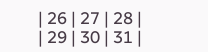| 26 | 27 | 28 |
| 29 | 30 | 31 |